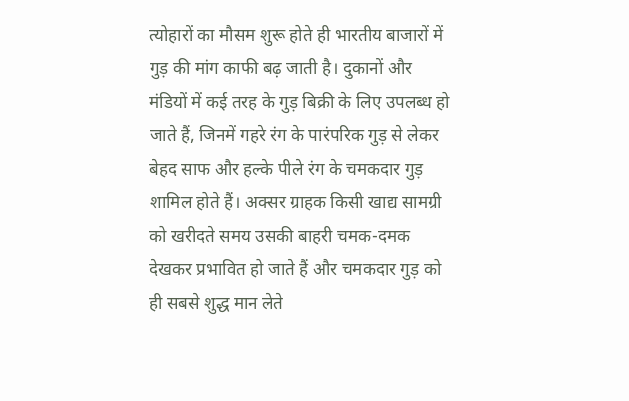त्योहारों का मौसम शुरू होते ही भारतीय बाजारों में गुड़ की मांग काफी बढ़ जाती है। दुकानों और मंडियों में कई तरह के गुड़ बिक्री के लिए उपलब्ध हो जाते हैं, जिनमें गहरे रंग के पारंपरिक गुड़ से लेकर बेहद साफ और हल्के पीले रंग के चमकदार गुड़ शामिल होते हैं। अक्सर ग्राहक किसी खाद्य सामग्री को खरीदते समय उसकी बाहरी चमक-दमक देखकर प्रभावित हो जाते हैं और चमकदार गुड़ को ही सबसे शुद्ध मान लेते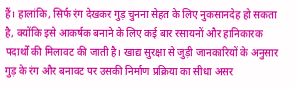हैं। हालांकि, सिर्फ रंग देखकर गुड़ चुनना सेहत के लिए नुकसानदेह हो सकता है, क्योंकि इसे आकर्षक बनाने के लिए कई बार रसायनों और हानिकारक पदार्थों की मिलावट की जाती है। खाद्य सुरक्षा से जुड़ी जानकारियों के अनुसार गुड़ के रंग और बनावट पर उसकी निर्माण प्रक्रिया का सीधा असर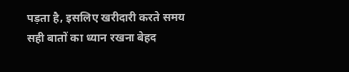पड़ता है, इसलिए खरीदारी करते समय सही बातों का ध्यान रखना बेहद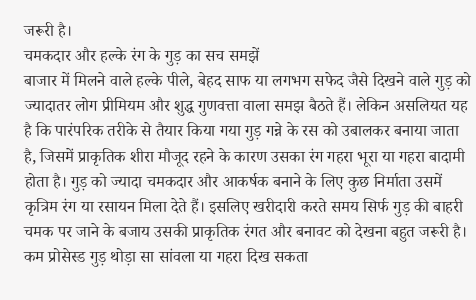जरूरी है।
चमकदार और हल्के रंग के गुड़ का सच समझें
बाजार में मिलने वाले हल्के पीले, बेहद साफ या लगभग सफेद जैसे दिखने वाले गुड़ को ज्यादातर लोग प्रीमियम और शुद्ध गुणवत्ता वाला समझ बैठते हैं। लेकिन असलियत यह है कि पारंपरिक तरीके से तैयार किया गया गुड़ गन्ने के रस को उबालकर बनाया जाता है, जिसमें प्राकृतिक शीरा मौजूद रहने के कारण उसका रंग गहरा भूरा या गहरा बादामी होता है। गुड़ को ज्यादा चमकदार और आकर्षक बनाने के लिए कुछ निर्माता उसमें कृत्रिम रंग या रसायन मिला देते हैं। इसलिए खरीदारी करते समय सिर्फ गुड़ की बाहरी चमक पर जाने के बजाय उसकी प्राकृतिक रंगत और बनावट को देखना बहुत जरूरी है। कम प्रोसेस्ड गुड़ थोड़ा सा सांवला या गहरा दिख सकता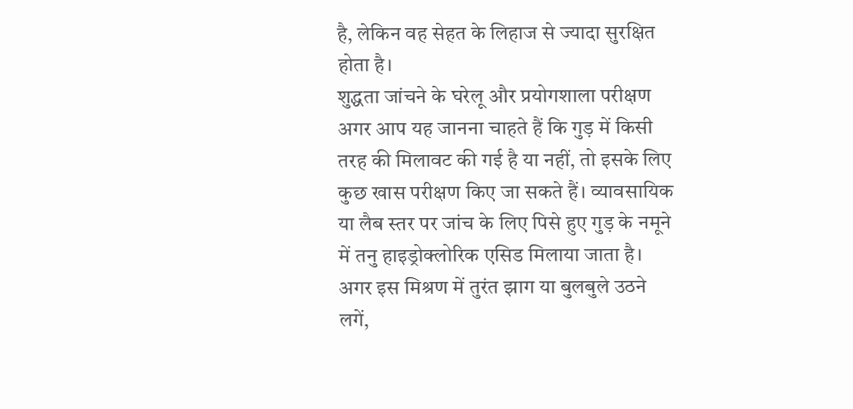है, लेकिन वह सेहत के लिहाज से ज्यादा सुरक्षित होता है।
शुद्धता जांचने के घरेलू और प्रयोगशाला परीक्षण
अगर आप यह जानना चाहते हैं कि गुड़ में किसी तरह की मिलावट की गई है या नहीं, तो इसके लिए कुछ खास परीक्षण किए जा सकते हैं। व्यावसायिक या लैब स्तर पर जांच के लिए पिसे हुए गुड़ के नमूने में तनु हाइड्रोक्लोरिक एसिड मिलाया जाता है। अगर इस मिश्रण में तुरंत झाग या बुलबुले उठने लगें,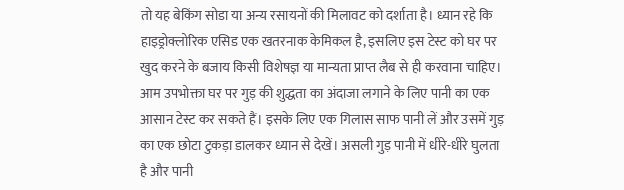तो यह बेकिंग सोडा या अन्य रसायनों की मिलावट को दर्शाता है। ध्यान रहे कि हाइड्रोक्लोरिक एसिड एक खतरनाक केमिकल है, इसलिए इस टेस्ट को घर पर खुद करने के बजाय किसी विशेषज्ञ या मान्यता प्राप्त लैब से ही करवाना चाहिए।
आम उपभोक्ता घर पर गुड़ की शुद्धता का अंदाजा लगाने के लिए पानी का एक आसान टेस्ट कर सकते हैं। इसके लिए एक गिलास साफ पानी लें और उसमें गुड़ का एक छोटा टुकड़ा डालकर ध्यान से देखें। असली गुड़ पानी में धीरे-धीरे घुलता है और पानी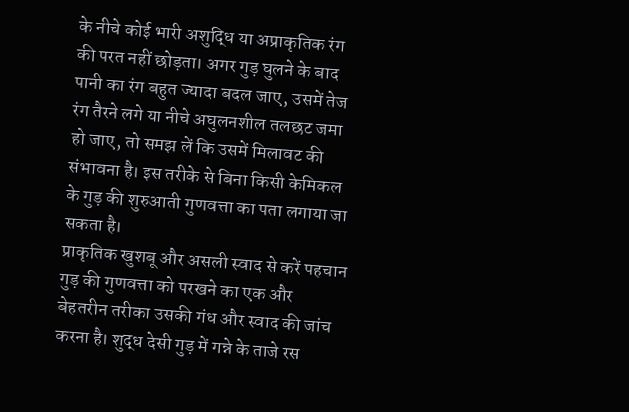के नीचे कोई भारी अशुद्धि या अप्राकृतिक रंग की परत नहीं छोड़ता। अगर गुड़ घुलने के बाद पानी का रंग बहुत ज्यादा बदल जाए, उसमें तेज रंग तैरने लगे या नीचे अघुलनशील तलछट जमा हो जाए, तो समझ लें कि उसमें मिलावट की संभावना है। इस तरीके से बिना किसी केमिकल के गुड़ की शुरुआती गुणवत्ता का पता लगाया जा सकता है।
प्राकृतिक खुशबू और असली स्वाद से करें पहचान
गुड़ की गुणवत्ता को परखने का एक और बेहतरीन तरीका उसकी गंध और स्वाद की जांच करना है। शुद्ध देसी गुड़ में गन्ने के ताजे रस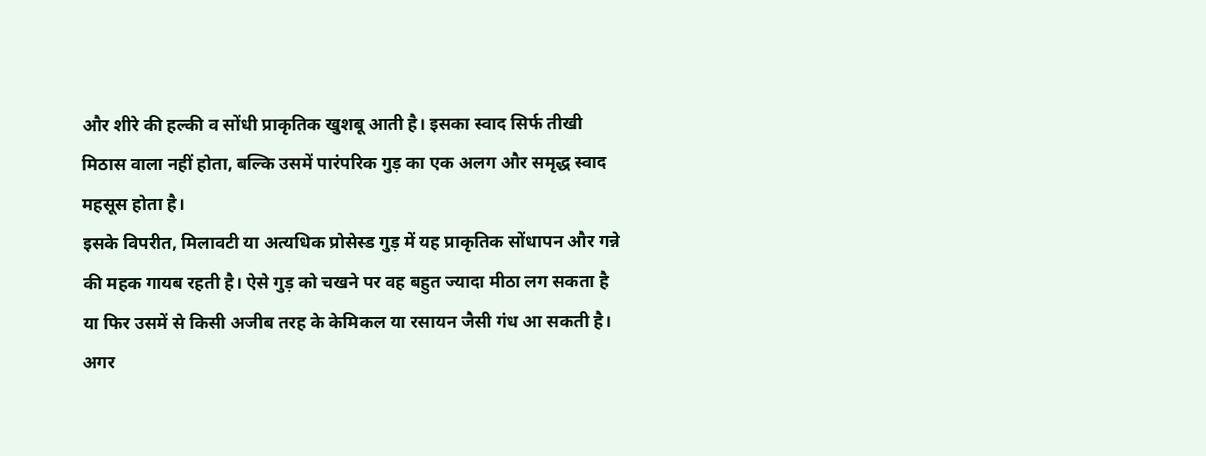और शीरे की हल्की व सोंधी प्राकृतिक खुशबू आती है। इसका स्वाद सिर्फ तीखी मिठास वाला नहीं होता, बल्कि उसमें पारंपरिक गुड़ का एक अलग और समृद्ध स्वाद महसूस होता है।
इसके विपरीत, मिलावटी या अत्यधिक प्रोसेस्ड गुड़ में यह प्राकृतिक सोंधापन और गन्ने की महक गायब रहती है। ऐसे गुड़ को चखने पर वह बहुत ज्यादा मीठा लग सकता है या फिर उसमें से किसी अजीब तरह के केमिकल या रसायन जैसी गंध आ सकती है। अगर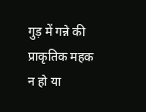गुड़ में गन्ने की प्राकृतिक महक न हो या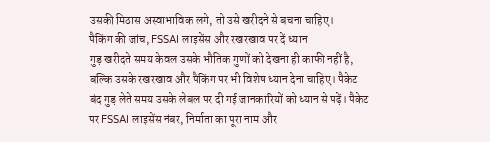उसकी मिठास अस्वाभाविक लगे, तो उसे खरीदने से बचना चाहिए।
पैकिंग की जांच, FSSAI लाइसेंस और रखरखाव पर दें ध्यान
गुड़ खरीदते समय केवल उसके भौतिक गुणों को देखना ही काफी नहीं है, बल्कि उसके रखरखाव और पैकिंग पर भी विशेष ध्यान देना चाहिए। पैकेट बंद गुड़ लेते समय उसके लेबल पर दी गई जानकारियों को ध्यान से पढ़ें। पैकेट पर FSSAI लाइसेंस नंबर, निर्माता का पूरा नाम और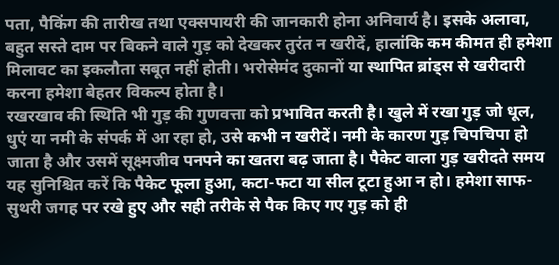पता, पैकिंग की तारीख तथा एक्सपायरी की जानकारी होना अनिवार्य है। इसके अलावा, बहुत सस्ते दाम पर बिकने वाले गुड़ को देखकर तुरंत न खरीदें, हालांकि कम कीमत ही हमेशा मिलावट का इकलौता सबूत नहीं होती। भरोसेमंद दुकानों या स्थापित ब्रांड्स से खरीदारी करना हमेशा बेहतर विकल्प होता है।
रखरखाव की स्थिति भी गुड़ की गुणवत्ता को प्रभावित करती है। खुले में रखा गुड़ जो धूल, धुएं या नमी के संपर्क में आ रहा हो, उसे कभी न खरीदें। नमी के कारण गुड़ चिपचिपा हो जाता है और उसमें सूक्ष्मजीव पनपने का खतरा बढ़ जाता है। पैकेट वाला गुड़ खरीदते समय यह सुनिश्चित करें कि पैकेट फूला हुआ, कटा-फटा या सील टूटा हुआ न हो। हमेशा साफ-सुथरी जगह पर रखे हुए और सही तरीके से पैक किए गए गुड़ को ही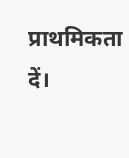प्राथमिकता दें।